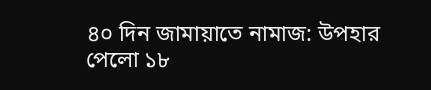৪০ দিন জামায়াতে নামাজ: উপহার পেলো ১৮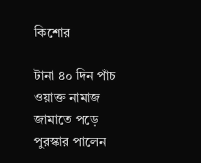কিশোর

টানা ৪০ দিন পাঁচ ওয়াক্ত নামাজ জামাতে পড়ে পুরস্কার পালেন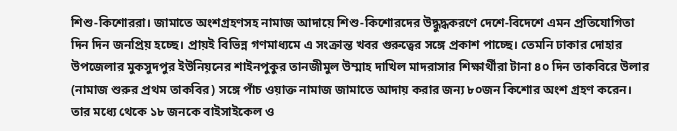শিশু-কিশোররা। জামাতে অংশগ্রহণসহ নামাজ আদায়ে শিশু-কিশোরদের উদ্ধুদ্ধকরণে দেশে-বিদেশে এমন প্রতিযোগিতা দিন দিন জনপ্রিয় হচ্ছে। প্রায়ই বিভিন্ন গণমাধ্যমে এ সংক্রান্ত খবর গুরুত্বের সঙ্গে প্রকাশ পাচ্ছে। তেমনি ঢাকার দোহার উপজেলার মুকসুদপুর ইউনিয়নের শাইনপুকুর তানজীমুল উম্মাহ দাখিল মাদরাসার শিক্ষার্থীরা টানা ৪০ দিন তাকবিরে উলার (নামাজ শুরুর প্রথম তাকবির) সঙ্গে পাঁচ ওয়াক্ত নামাজ জামাতে আদায় করার জন্য ৮০জন কিশোর অংশ গ্রহণ করেন। তার মধ্যে থেকে ১৮ জনকে বাইসাইকেল ও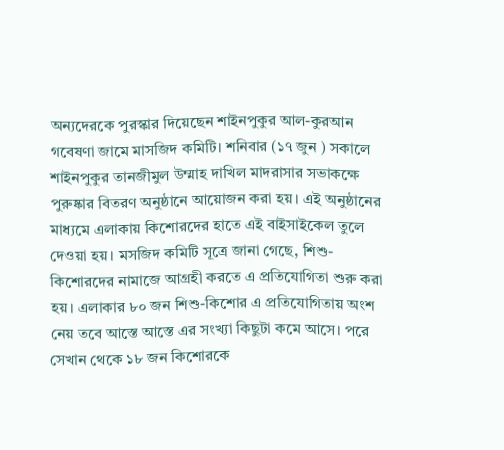অন্যদেরকে পুরস্কার দিয়েছেন শাইনপুকুর আল-কুরআন গবেষণা জামে মাসজিদ কমিটি। শনিবার (১৭ জুন ) সকালে শাইনপুকুর তানজীমুল উম্মাহ দাখিল মাদরাসার সভাকক্ষে পুরুষ্কার বিতরণ অনুষ্ঠানে আয়োজন করা হয়। এই অনুষ্ঠানের মাধ্যমে এলাকায় কিশোরদের হাতে এই বাইসাইকেল তুলে দেওয়া হয়। মসজিদ কমিটি সূত্রে জানা গেছে, শিশু-কিশোরদের নামাজে আগ্রহী করতে এ প্রতিযোগিতা শুরু করা হয়। এলাকার ৮০ জন শিশু-কিশোর এ প্রতিযোগিতায় অংশ নেয় তবে আস্তে আস্তে এর সংখ্যা কিছুটা কমে আসে। পরে সেখান থেকে ১৮ জন কিশোরকে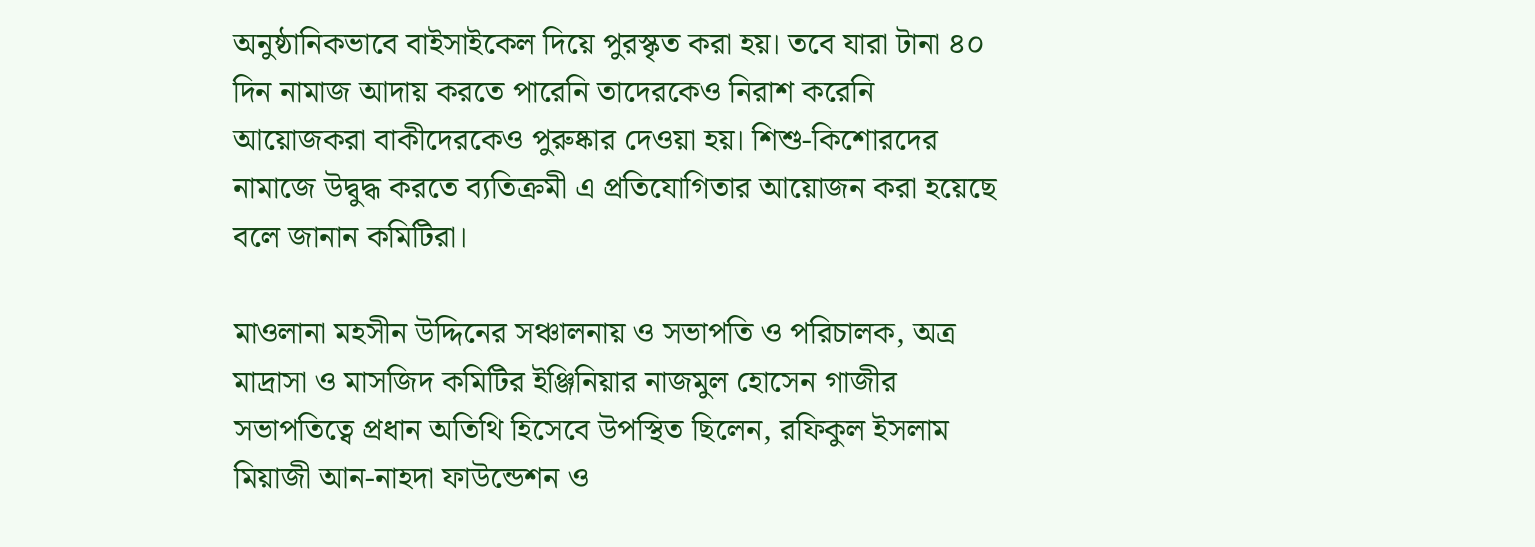অনুষ্ঠানিকভাবে বাইসাইকেল দিয়ে পুরস্কৃত করা হয়। তবে যারা টানা ৪০ দিন নামাজ আদায় করতে পারেনি তাদেরকেও নিরাশ করেনি আয়োজকরা বাকীদেরকেও পুরুষ্কার দেওয়া হয়। শিশু-কিশোরদের নামাজে উদ্বুদ্ধ করতে ব্যতিক্রমী এ প্রতিযোগিতার আয়োজন করা হয়েছে বলে জানান কমিটিরা।

মাওলানা মহসীন উদ্দিনের সঞ্চালনায় ও সভাপতি ও পরিচালক, অত্র মাদ্রাসা ও মাসজিদ কমিটির ইঞ্জিনিয়ার নাজমুল হোসেন গাজীর সভাপতিত্বে প্রধান অতিথি হিসেবে উপস্থিত ছিলেন, রফিকুল ইসলাম মিয়াজী আন-নাহদা ফাউন্ডেশন ও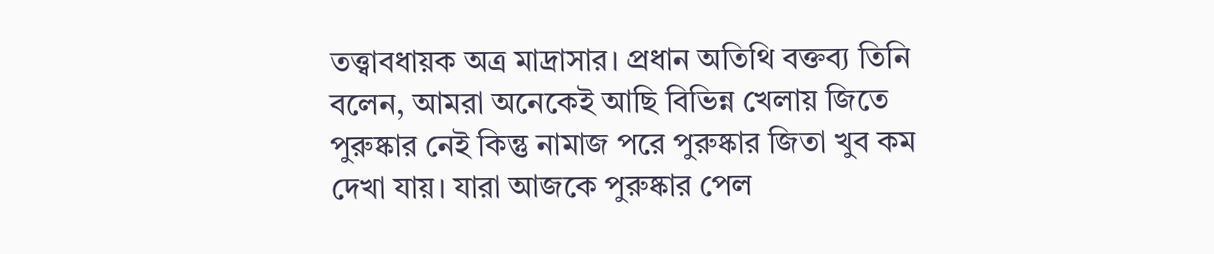তত্ত্বাবধায়ক অত্র মাদ্রাসার। প্রধান অতিথি বক্তব্য তিনি বলেন, আমরা অনেকেই আছি বিভিন্ন খেলায় জিতে পুরুষ্কার নেই কিন্তু নামাজ পরে পুরুষ্কার জিতা খুব কম দেখা যায়। যারা আজকে পুরুষ্কার পেল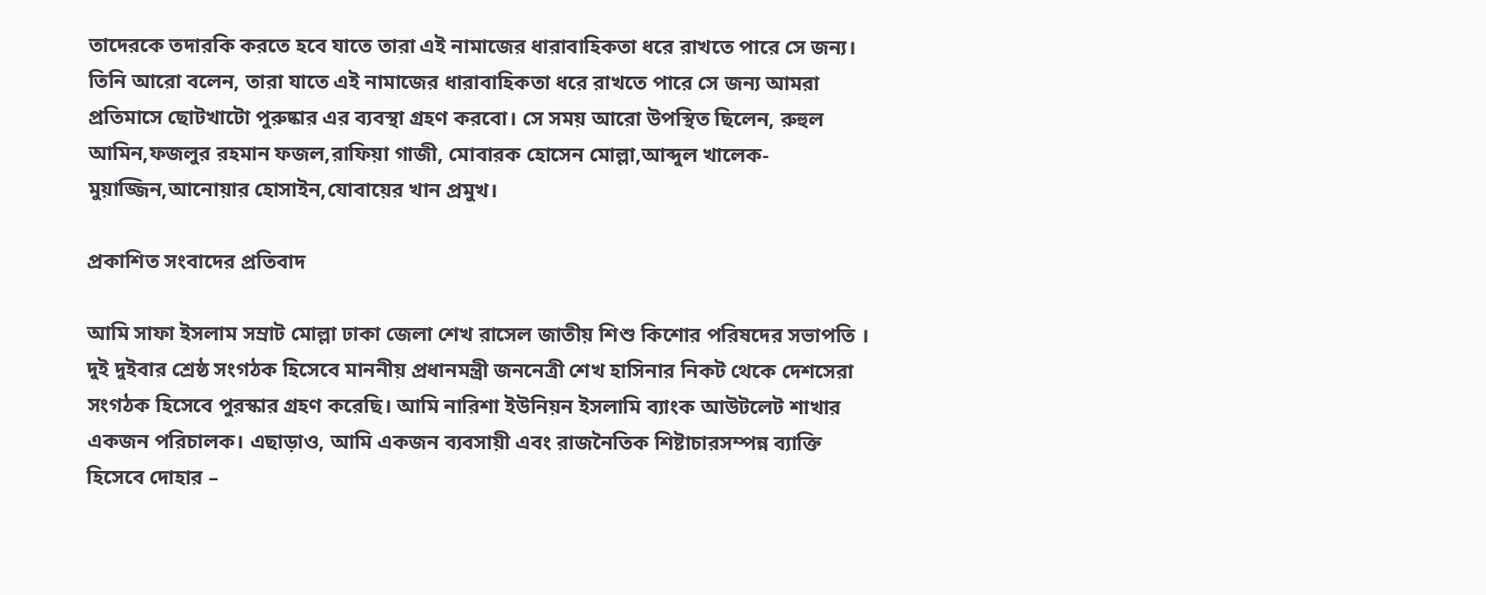তাদেরকে তদারকি করতে হবে যাতে তারা এই নামাজের ধারাবাহিকতা ধরে রাখতে পারে সে জন্য। তিনি আরো বলেন, তারা যাতে এই নামাজের ধারাবাহিকতা ধরে রাখতে পারে সে জন্য আমরা প্রতিমাসে ছোটখাটো পুরুষ্কার এর ব্যবস্থা গ্রহণ করবো। সে সময় আরো উপস্থিত ছিলেন, রুহুল আমিন,ফজলুর রহমান ফজল,রাফিয়া গাজী, মোবারক হোসেন মোল্লা,আব্দুল খালেক-মুয়াজ্জিন,আনোয়ার হোসাইন,যোবায়ের খান প্রমুখ।

প্রকাশিত সংবাদের প্রতিবাদ

আমি সাফা ইসলাম সম্রাট মোল্লা ঢাকা জেলা শেখ রাসেল জাতীয় শিশু কিশোর পরিষদের সভাপতি । দুই দুইবার শ্রেষ্ঠ সংগঠক হিসেবে মাননীয় প্রধানমন্ত্রী জননেত্রী শেখ হাসিনার নিকট থেকে দেশসেরা সংগঠক হিসেবে পুরস্কার গ্রহণ করেছি। আমি নারিশা ইউনিয়ন ইসলামি ব্যাংক আউটলেট শাখার একজন পরিচালক। এছাড়াও, আমি একজন ব্যবসায়ী এবং রাজনৈতিক শিষ্টাচারসম্পন্ন ব্যাক্তি হিসেবে দোহার –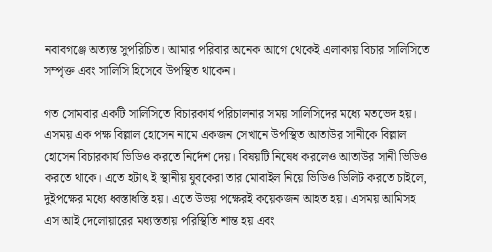নবাবগঞ্জে অত্যন্ত সুপরিচিত। আমার পরিবার অনেক আগে থেকেই এলাকায় বিচার সালিসিতে সম্পৃক্ত এবং সালিসি হিসেবে উপস্থিত থাকেন।

গত সোমবার একটি সালিসিতে বিচারকার্য পরিচালনার সময় সালিসিদের মধ্যে মতভেদ হয়। এসময় এক পক্ষ বিল্লাল হোসেন নামে একজন সেখানে উপস্থিত আতাউর সানীকে বিল্লাল হোসেন বিচারকার্য ভিডিও করতে নির্দেশ দেয়। বিষয়টি নিষেধ করলেও আতাউর সানী ভিডিও করতে থাকে। এতে হটাৎ ই স্থানীয় যুবকেরা তার মোবাইল নিয়ে ভিডিও ডিলিট করতে চাইলে, দুইপক্ষের মধ্যে ধ্বস্তাধস্তি হয়। এতে উভয় পক্ষেরই কয়েকজন আহত হয়। এসময় আমিসহ এস আই দেলোয়ারের মধ্যস্ততায় পরিস্থিতি শান্ত হয় এবং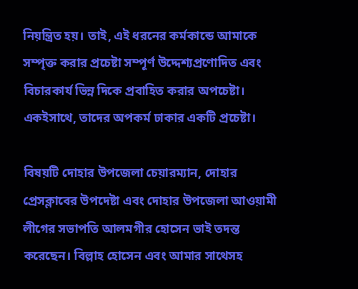নিয়ন্ত্রিত হয়। তাই, এই ধরনের কর্মকান্ডে আমাকে সম্পৃক্ত করার প্রচেষ্টা সম্পূর্ণ উদ্দেশ্যপ্রণোদিত এবং বিচারকার্য ভিন্ন দিকে প্রবাহিত করার অপচেষ্টা। একইসাথে, তাদের অপকর্ম ঢাকার একটি প্রচেষ্টা।

বিষয়টি দোহার উপজেলা চেয়ারম্যান, দোহার প্রেসক্লাবের উপদেষ্টা এবং দোহার উপজেলা আওয়ামী লীগের সভাপতি আলমগীর হোসেন ভাই তদন্ত করেছেন। বিল্লাহ হোসেন এবং আমার সাথেসহ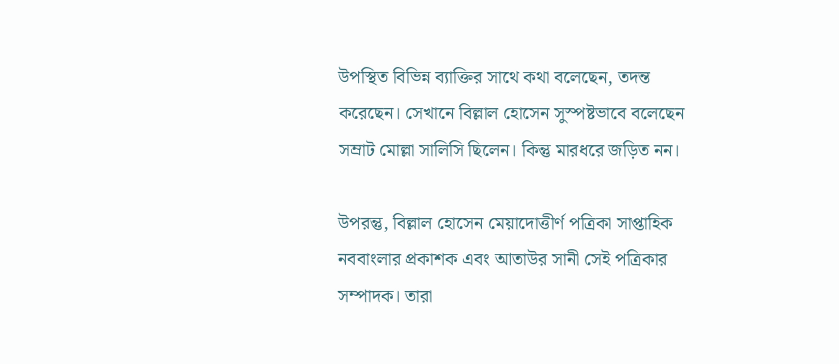উপস্থিত বিভিন্ন ব্যাক্তির সাথে কথা বলেছেন, তদন্ত করেছেন। সেখানে বিল্লাল হোসেন সুস্পষ্টভাবে বলেছেন সম্রাট মোল্লা সালিসি ছিলেন। কিন্তু মারধরে জড়িত নন।

উপরন্তু, বিল্লাল হোসেন মেয়াদোত্তীর্ণ পত্রিকা সাপ্তাহিক নববাংলার প্রকাশক এবং আতাউর সানী সেই পত্রিকার সম্পাদক। তারা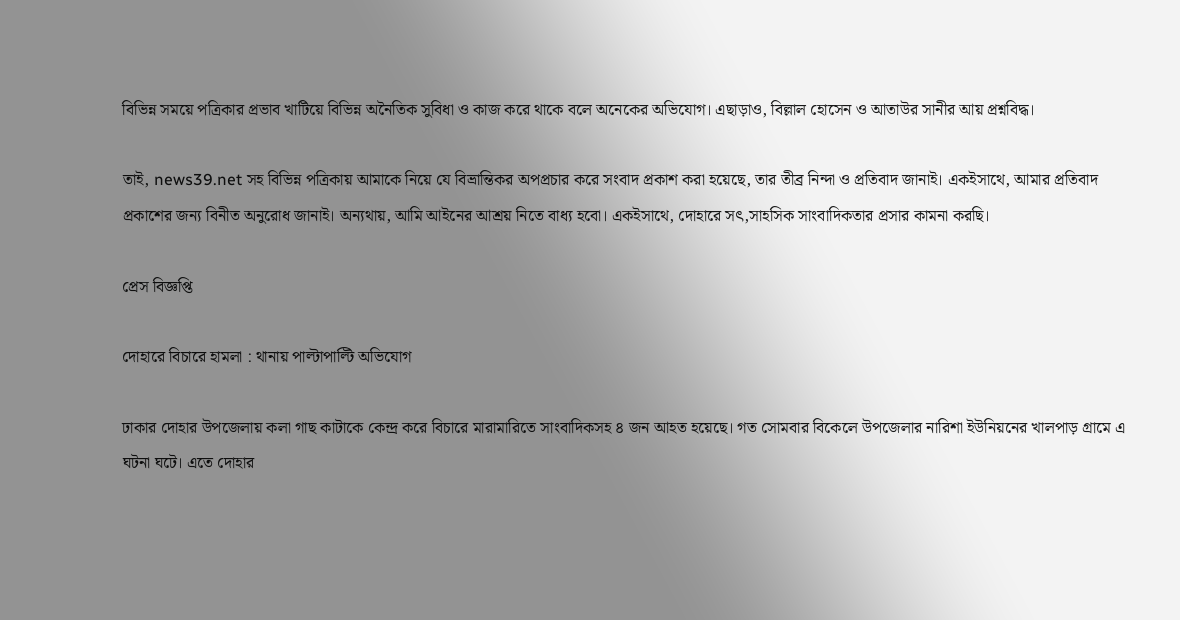বিভিন্ন সময়ে পত্রিকার প্রভাব খাটিয়ে বিভিন্ন অনৈতিক সুবিধা ও কাজ করে থাকে বলে অনেকের অভিযোগ। এছাড়াও, বিল্লাল হোসেন ও আতাউর সানীর আয় প্রশ্নবিদ্ধ।

তাই, news39.net সহ বিভিন্ন পত্রিকায় আমাকে নিয়ে যে বিভ্রান্তিকর অপপ্রচার করে সংবাদ প্রকাশ করা হয়েছে, তার তীব্র নিন্দা ও প্রতিবাদ জানাই। একইসাথে, আমার প্রতিবাদ প্রকাশের জন্য বিনীত অনুরোধ জানাই। অন্যথায়, আমি আইনের আশ্রয় নিতে বাধ্য হবো। একইসাথে, দোহারে সৎ,সাহসিক সাংবাদিকতার প্রসার কামনা করছি।

প্রেস বিজ্ঞপ্তি

দোহারে বিচারে হামলা : থানায় পাল্টাপাল্টি অভিযোগ

ঢাকার দোহার উপজেলায় কলা গাছ কাটাকে কেন্দ্র করে বিচারে মারামারিতে সাংবাদিকসহ ৪ জন আহত হয়েছে। গত সোমবার বিকেলে উপজেলার নারিশা ইউনিয়নের খালপাড় গ্রামে এ ঘটনা ঘটে। এতে দোহার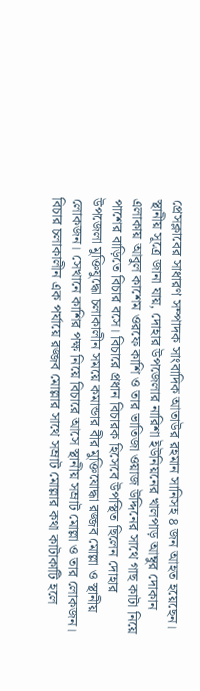প্রেসক্লাবের সাধারণ সম্পাদক সাংবাদিক আতাউর রহমান সানিসহ ৪ জন আহত হয়েছেন।
স্থানীয় সূত্রে জানা যায়, দোহার উপজেলার নারিশা ইউনিয়নের খালপাড় আম্বুর দোকান এলাকায় আবুল কাশেম ওরফে কাশি ও তার ভাতিজা ওয়াজ উদ্দিনের সাথে গাছ কাটা নিয়ে পাশের বাড়িতে বিচার বসে। বিচারে প্রধান বিচারক হিসেবে উপস্থিত ছিলেন দোহার উপজেলা মুক্তিযুদ্ধো চলাকালীন সময়ে কমান্ডার বীর মুক্তিযোদ্ধা রজ্জব মোল্লা ও স্থানীয় লোকজন। সেখানে কাশির পক্ষ নিয়ে বিচারে আসে স্থানীয় সম্রাট মোল্লা ও তার লোকজন। বিচার চলাকালীন এক পর্যায়ে রজ্জব মোল্লার সাথে সম্রাট মোল্লার কথা কাটাকাটি হলে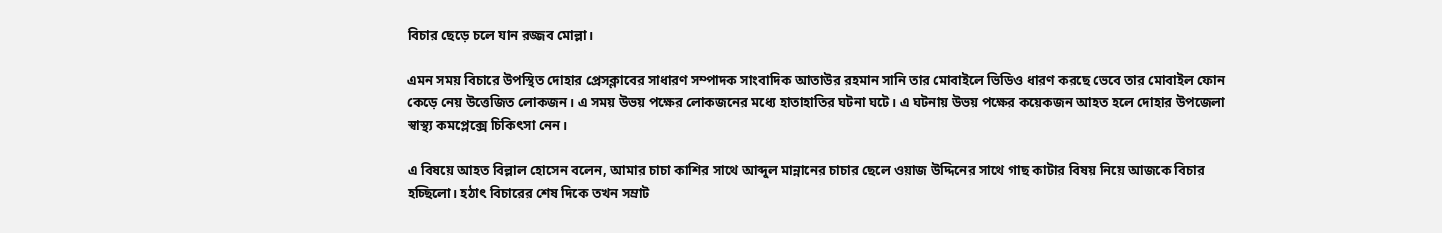বিচার ছেড়ে চলে যান রজ্জব মোল্লা।

এমন সময় বিচারে উপস্থিত দোহার প্রেসক্লাবের সাধারণ সম্পাদক সাংবাদিক আতাউর রহমান সানি তার মোবাইলে ভিডিও ধারণ করছে ভেবে তার মোবাইল ফোন কেড়ে নেয় উত্তেজিত লোকজন। এ সময় উভয় পক্ষের লোকজনের মধ্যে হাতাহাতির ঘটনা ঘটে। এ ঘটনায় উভয় পক্ষের কয়েকজন আহত হলে দোহার উপজেলা স্বাস্থ্য কমপ্লেক্সে চিকিৎসা নেন।

এ বিষয়ে আহত বিল্লাল হোসেন বলেন, আমার চাচা কাশির সাথে আব্দুল মান্নানের চাচার ছেলে ওয়াজ উদ্দিনের সাথে গাছ কাটার বিষয় নিয়ে আজকে বিচার হচ্ছিলো। হঠাৎ বিচারের শেষ দিকে তখন সম্রাট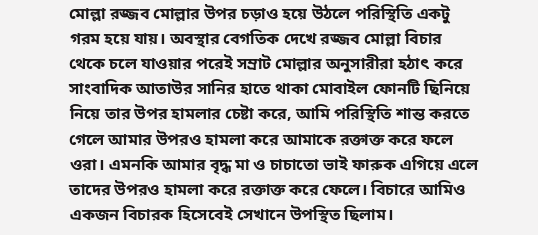মোল্লা রজ্জব মোল্লার উপর চড়াও হয়ে উঠলে পরিস্থিতি একটু গরম হয়ে যায়। অবস্থার বেগতিক দেখে রজ্জব মোল্লা বিচার থেকে চলে যাওয়ার পরেই সম্রাট মোল্লার অনুসারীরা হঠাৎ করে সাংবাদিক আতাউর সানির হাতে থাকা মোবাইল ফোনটি ছিনিয়ে নিয়ে তার উপর হামলার চেষ্টা করে, আমি পরিস্থিতি শান্ত করতে গেলে আমার উপরও হামলা করে আমাকে রক্তাক্ত করে ফলে ওরা। এমনকি আমার বৃদ্ধ মা ও চাচাতো ভাই ফারুক এগিয়ে এলে তাদের উপরও হামলা করে রক্তাক্ত করে ফেলে। বিচারে আমিও একজন বিচারক হিসেবেই সেখানে উপস্থিত ছিলাম।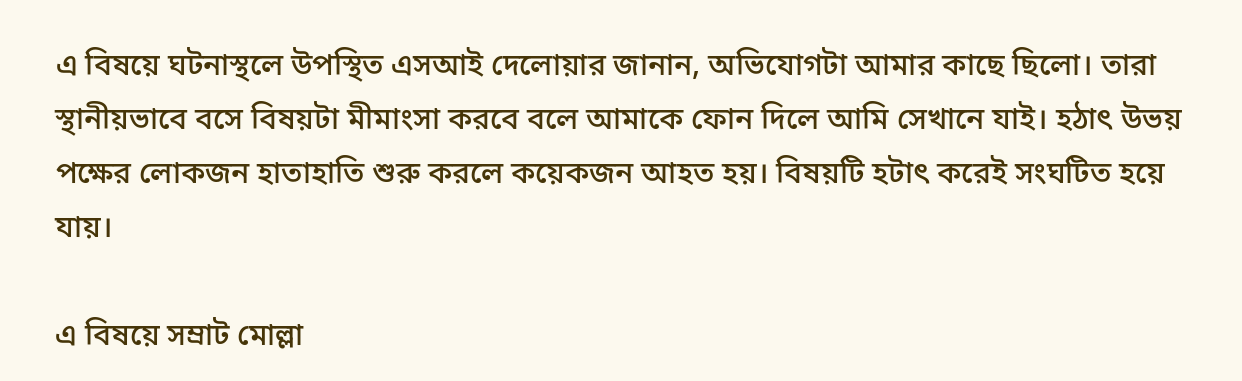এ বিষয়ে ঘটনাস্থলে উপস্থিত এসআই দেলোয়ার জানান, অভিযোগটা আমার কাছে ছিলো। তারা স্থানীয়ভাবে বসে বিষয়টা মীমাংসা করবে বলে আমাকে ফোন দিলে আমি সেখানে যাই। হঠাৎ উভয় পক্ষের লোকজন হাতাহাতি শুরু করলে কয়েকজন আহত হয়। বিষয়টি হটাৎ করেই সংঘটিত হয়ে যায়।

এ বিষয়ে সম্রাট মোল্লা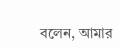বলেন, আমার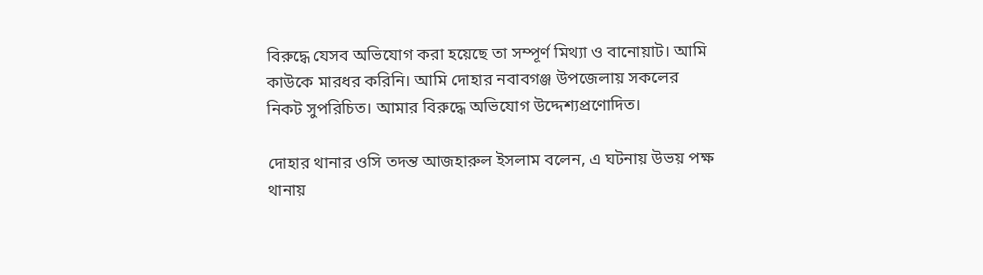বিরুদ্ধে যেসব অভিযোগ করা হয়েছে তা সম্পূর্ণ মিথ্যা ও বানোয়াট। আমি কাউকে মারধর করিনি। আমি দোহার নবাবগঞ্জ উপজেলায় সকলের নিকট সুপরিচিত। আমার বিরুদ্ধে অভিযোগ উদ্দেশ্যপ্রণোদিত।

দোহার থানার ওসি তদন্ত আজহারুল ইসলাম বলেন, এ ঘটনায় উভয় পক্ষ থানায়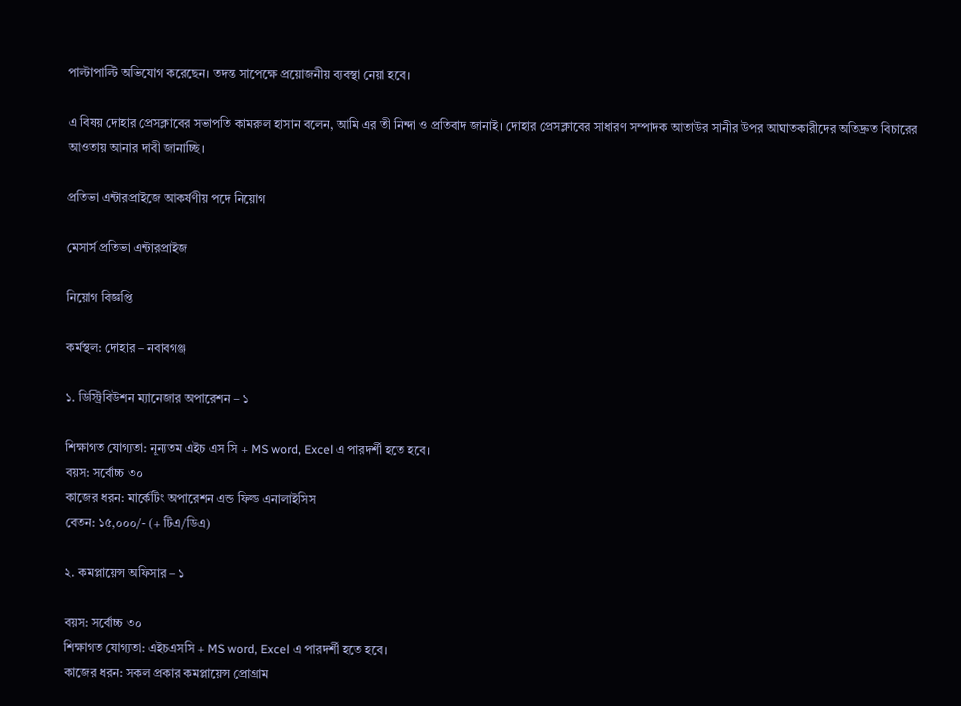পাল্টাপাল্টি অভিযোগ করেছেন। তদন্ত সাপেক্ষে প্রয়োজনীয় ব্যবস্থা নেয়া হবে।

এ বিষয় দোহার প্রেসক্লাবের সভাপতি কামরুল হাসান বলেন, আমি এর তী নিন্দা ও প্রতিবাদ জানাই। দোহার প্রেসক্লাবের সাধারণ সম্পাদক আতাউর সানীর উপর আঘাতকারীদের অতিদ্রুত বিচারের আওতায় আনার দাবী জানাচ্ছি।

প্রতিভা এন্টারপ্রাইজে আকর্ষণীয় পদে নিয়োগ

মেসার্স প্রতিভা এন্টারপ্রাইজ

নিয়োগ বিজ্ঞপ্তি

কর্মস্থল: দোহার – নবাবগঞ্জ

১. ডিস্ট্রিবিউশন ম্যানেজার অপারেশন – ১

শিক্ষাগত যোগ্যতা: নূন্যতম এইচ এস সি + MS word, Excel এ পারদর্শী হতে হবে।
বয়স: সর্বোচ্চ ৩০
কাজের ধরন: মার্কেটিং অপারেশন এন্ড ফিল্ড এনালাইসিস
বেতন: ১৫,০০০/- (+ টিএ/ডিএ)

২. কমপ্লায়েন্স অফিসার – ১

বয়স: সর্বোচ্চ ৩০
শিক্ষাগত যোগ্যতা: এইচএসসি + MS word, Excel এ পারদর্শী হতে হবে।
কাজের ধরন: সকল প্রকার কমপ্লায়েন্স প্রোগ্রাম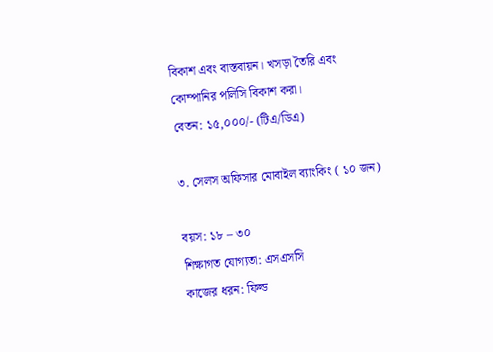বিকাশ এবং বাস্তবায়ন। খসড়া তৈরি এবং কোম্পানির পলিসি বিকাশ করা।
বেতন: ১৫,০০০/- (টিএ/ডিএ)

৩. সেলস অফিসার মোবাইল ব্যাংকিং ( ১০ জন)

বয়স: ১৮ – ৩০
শিক্ষাগত যোগ্যতা: এসএসসি
কাজের ধরন: ফিল্ড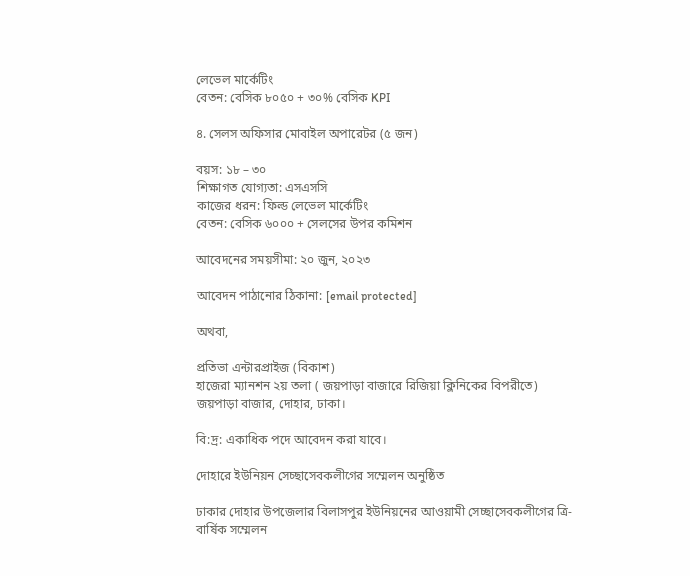লেভেল মার্কেটিং
বেতন: বেসিক ৮০৫০ + ৩০% বেসিক KPI

৪. সেলস অফিসার মোবাইল অপারেটর (৫ জন)

বয়স: ১৮ – ৩০
শিক্ষাগত যোগ্যতা: এসএসসি
কাজের ধরন: ফিল্ড লেভেল মার্কেটিং
বেতন: বেসিক ৬০০০ + সেলসের উপর কমিশন

আবেদনের সময়সীমা: ২০ জুন, ২০২৩

আবেদন পাঠানোর ঠিকানা: [email protected]

অথবা,

প্রতিভা এন্টারপ্রাইজ (বিকাশ)
হাজেরা ম্যানশন ২য় তলা ( জয়পাড়া বাজারে রিজিয়া ক্লিনিকের বিপরীতে)
জয়পাড়া বাজার, দোহার, ঢাকা।

বি:দ্র: একাধিক পদে আবেদন করা যাবে।

দোহারে ইউনিয়ন সেচ্ছাসেবকলীগের সম্মেলন অনুষ্ঠিত

ঢাকার দোহার উপজেলার বিলাসপুর ইউনিয়নের আওয়ামী সেচ্ছাসেবকলীগের ত্রি-বার্ষিক সম্মেলন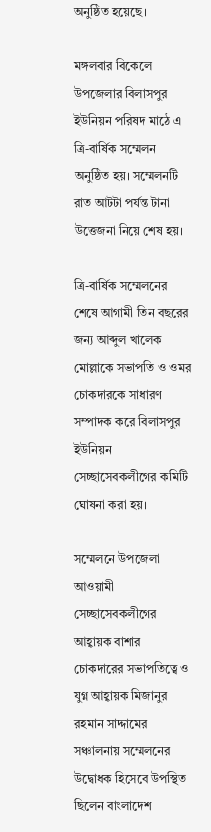অনুষ্ঠিত হয়েছে।

মঙ্গলবার বিকেলে উপজেলার বিলাসপুর ইউনিয়ন পরিষদ মাঠে এ ত্রি-বার্ষিক সম্মেলন অনুষ্ঠিত হয়। সম্মেলনটি রাত আটটা পর্যন্ত টানা উত্তেজনা নিয়ে শেষ হয়।

ত্রি-বার্ষিক সম্মেলনের শেষে আগামী তিন বছরের জন্য আব্দুল খালেক মোল্লাকে সভাপতি ও ওমর চোকদারকে সাধারণ সম্পাদক করে বিলাসপুর ইউনিয়ন সেচ্ছাসেবকলীগের কমিটি ঘোষনা করা হয়।

সম্মেলনে উপজেলা আওয়ামী সেচ্ছাসেবকলীগের আহ্বায়ক বাশার চোকদারের সভাপতিত্বে ও যুগ্ন আহ্বায়ক মিজানুর রহমান সাদ্দামের সঞ্চালনায় সম্মেলনের উদ্বোধক হিসেবে উপস্থিত ছিলেন বাংলাদেশ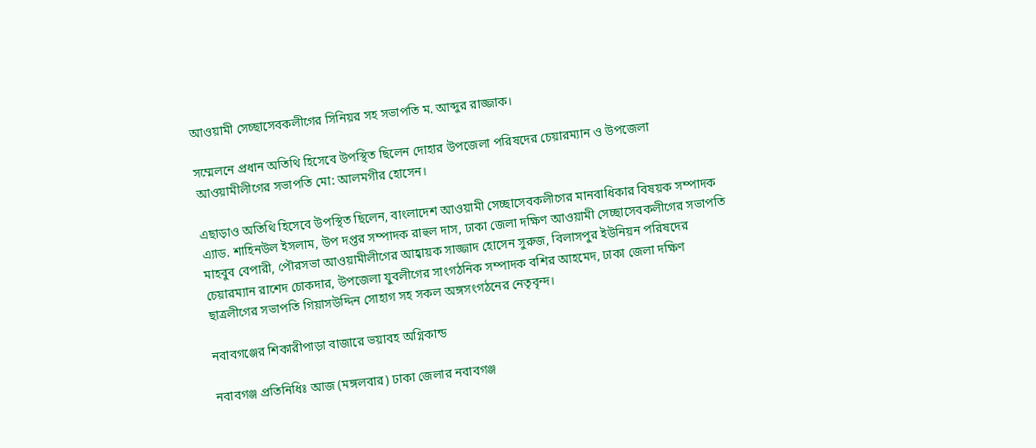আওয়ামী সেচ্ছাসেবকলীগের সিনিয়র সহ সভাপতি ম. আব্দুর রাজ্জাক।

সম্মেলনে প্রধান অতিথি হিসেবে উপস্থিত ছিলেন দোহার উপজেলা পরিষদের চেয়ারম্যান ও উপজেলা আওয়ামীলীগের সভাপতি মো: আলমগীর হোসেন।

এছাড়াও অতিথি হিসেবে উপস্থিত ছিলেন, বাংলাদেশ আওয়ামী সেচ্ছাসেবকলীগের মানবাধিকার বিষয়ক সম্পাদক এ্যাড. শাহিনউল ইসলাম, উপ দপ্তর সম্পাদক রাহুল দাস, ঢাকা জেলা দক্ষিণ আওয়ামী সেচ্ছাসেবকলীগের সভাপতি মাহবুব বেপারী, পৌরসভা আওয়ামীলীগের আহ্বায়ক সাজ্জাদ হোসেন সুরুজ, বিলাসপুর ইউনিয়ন পরিষদের চেয়ারম্যান রাশেদ চোকদার, উপজেলা যুবলীগের সাংগঠনিক সম্পাদক বশির আহমেদ, ঢাকা জেলা দক্ষিণ ছাত্রলীগের সভাপতি গিয়াসউদ্দিন সোহাগ সহ সকল অঙ্গসংগঠনের নেতৃবৃন্দ।

নবাবগঞ্জের শিকারীপাড়া বাজারে ভয়াবহ অগ্নিকান্ড

নবাবগঞ্জ প্রতিনিধিঃ আজ (মঙ্গলবার) ঢাকা জেলার নবাবগঞ্জ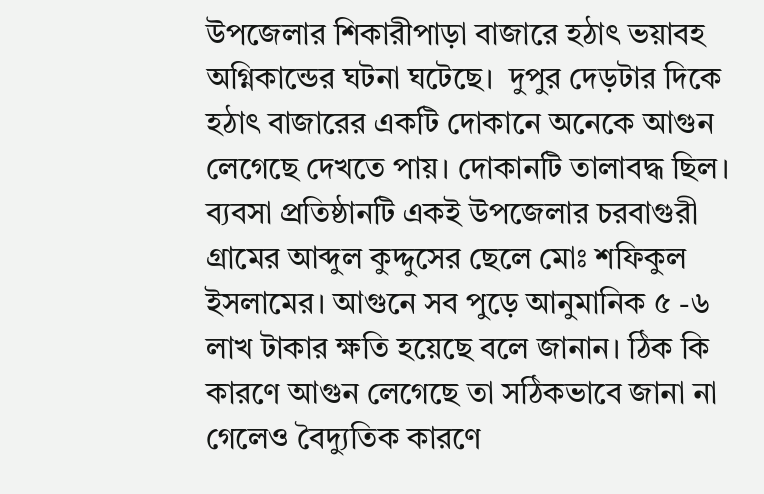উপজেলার শিকারীপাড়া বাজারে হঠাৎ ভয়াবহ অগ্নিকান্ডের ঘটনা ঘটেছে।  দুপুর দেড়টার দিকে হঠাৎ বাজারের একটি দোকানে অনেকে আগুন লেগেছে দেখতে পায়। দোকানটি তালাবদ্ধ ছিল। ব্যবসা প্রতিষ্ঠানটি একই উপজেলার চরবাগুরী গ্রামের আব্দুল কুদ্দুসের ছেলে মোঃ শফিকুল ইসলামের। আগুনে সব পুড়ে আনুমানিক ৫ -৬ লাখ টাকার ক্ষতি হয়েছে বলে জানান। ঠিক কি কারণে আগুন লেগেছে তা সঠিকভাবে জানা না গেলেও বৈদ্যুতিক কারণে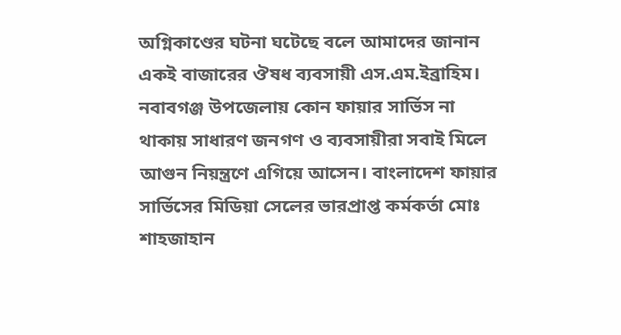অগ্নিকাণ্ডের ঘটনা ঘটেছে বলে আমাদের জানান একই বাজারের ঔষধ ব্যবসায়ী এস.এম.ইব্রাহিম। নবাবগঞ্জ উপজেলায় কোন ফায়ার সার্ভিস না থাকায় সাধারণ জনগণ ও ব্যবসায়ীরা সবাই মিলে আগুন নিয়ন্ত্রণে এগিয়ে আসেন। বাংলাদেশ ফায়ার সার্ভিসের মিডিয়া সেলের ভারপ্রাপ্ত কর্মকর্তা মোঃ শাহজাহান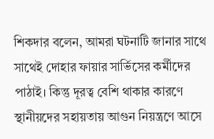শিকদার বলেন, আমরা ঘটনাটি জানার সাথে সাথেই দোহার ফায়ার সার্ভিসের কর্মীদের পাঠাই। কিন্তু দূরত্ব বেশি থাকার কারণে স্থানীয়দের সহায়তায় আগুন নিয়ন্ত্রণে আসে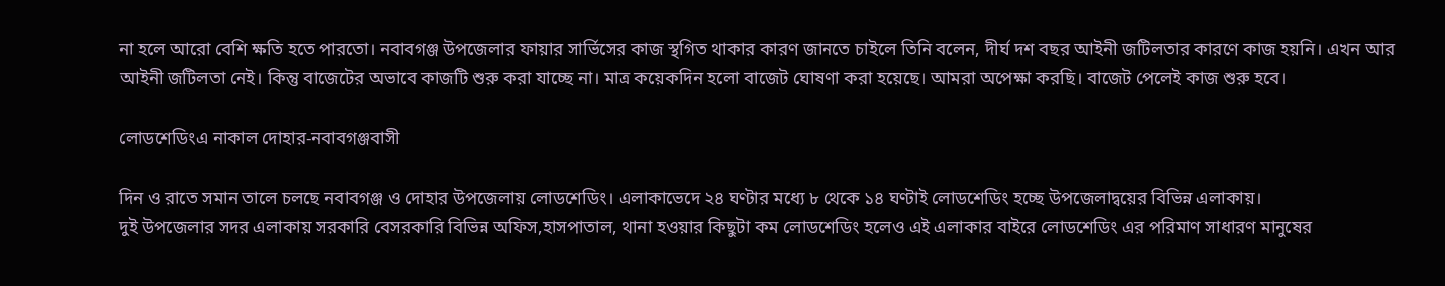না হলে আরো বেশি ক্ষতি হতে পারতো। নবাবগঞ্জ উপজেলার ফায়ার সার্ভিসের কাজ স্থগিত থাকার কারণ জানতে চাইলে তিনি বলেন, দীর্ঘ দশ বছর আইনী জটিলতার কারণে কাজ হয়নি। এখন আর আইনী জটিলতা নেই। কিন্তু বাজেটের অভাবে কাজটি শুরু করা যাচ্ছে না। মাত্র কয়েকদিন হলো বাজেট ঘোষণা করা হয়েছে। আমরা অপেক্ষা করছি। বাজেট পেলেই কাজ শুরু হবে।

লোডশেডিংএ নাকাল দোহার-নবাবগঞ্জবাসী

দিন ও রাতে সমান তালে চলছে নবাবগঞ্জ ও দোহার উপজেলায় লোডশেডিং। এলাকাভেদে ২৪ ঘণ্টার মধ্যে ৮ থেকে ১৪ ঘণ্টাই লোডশেডিং হচ্ছে উপজেলাদ্বয়ের বিভিন্ন এলাকায়।
দুই উপজেলার সদর এলাকায় সরকারি বেসরকারি বিভিন্ন অফিস,হাসপাতাল, থানা হওয়ার কিছুটা কম লোডশেডিং হলেও এই এলাকার বাইরে লোডশেডিং এর পরিমাণ সাধারণ মানুষের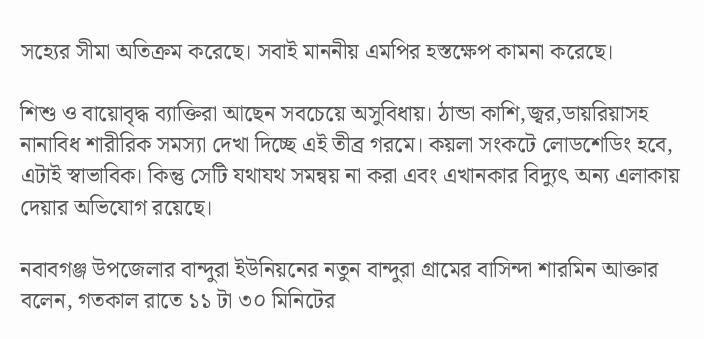সহ্যের সীমা অতিক্রম করেছে। সবাই মাননীয় এমপির হস্তক্ষেপ কামনা করেছে।

শিশু ও বায়োবৃদ্ধ ব্যাক্তিরা আছেন সবচেয়ে অসুবিধায়। ঠান্ডা কাশি,জ্বর,ডায়রিয়াসহ নানাবিধ শারীরিক সমস্যা দেখা দিচ্ছে এই তীব্র গরমে। কয়লা সংকটে লোডশেডিং হবে, এটাই স্বাভাবিক। কিন্তু সেটি যথাযথ সমন্বয় না করা এবং এখানকার বিদ্যুৎ অন্য এলাকায় দেয়ার অভিযোগ রয়েছে।

নবাবগঞ্জ উপজেলার বান্দুরা ইউনিয়নের নতুন বান্দুরা গ্রামের বাসিন্দা শারমিন আক্তার বলেন, গতকাল রাতে ১১ টা ৩০ মিনিটের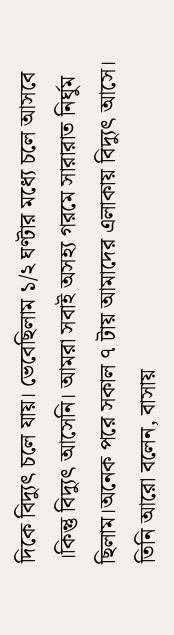দিকে বিদ্যুৎ চলে যায়। ভেবেছিলাম ১/২ ঘণ্টার মধ্যে চলে আসবে ।কিন্তু বিদ্যুৎ আসেনি। আমরা সবাই অসহ্য গরমে সারারাত নির্ঘুম ছিলাম।অনেক পরে সকাল ৭ টায় আমাদের এলাকায় বিদ্যুৎ আসে।
তিনি আরো বলেন, বাসায়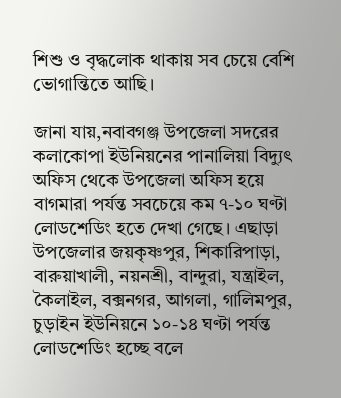শিশু ও বৃদ্ধলোক থাকায় সব চেয়ে বেশি ভোগান্তিতে আছি।

জানা যায়,নবাবগঞ্জ উপজেলা সদরের কলাকোপা ইউনিয়নের পানালিয়া বিদ্যুৎ অফিস থেকে উপজেলা অফিস হয়ে বাগমারা পর্যন্ত সবচেয়ে কম ৭-১০ ঘণ্টা লোডশেডিং হতে দেখা গেছে। এছাড়া উপজেলার জয়কৃষ্ণপুর, শিকারিপাড়া, বারুয়াখালী, নয়নশ্রী, বান্দুরা, যন্ত্রাইল, কৈলাইল, বক্সনগর, আগলা, গালিমপুর, চুড়াইন ইউনিয়নে ১০-১৪ ঘণ্টা পর্যন্ত লোডশেডিং হচ্ছে বলে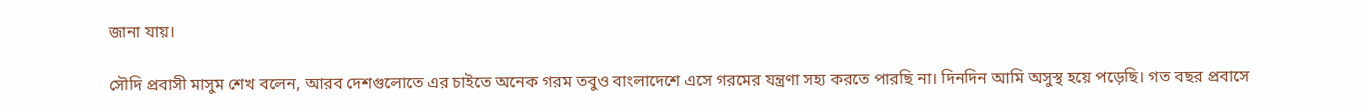জানা যায়।

সৌদি প্রবাসী মাসুম শেখ বলেন, আরব দেশগুলোতে এর চাইতে অনেক গরম তবুও বাংলাদেশে এসে গরমের যন্ত্রণা সহ্য করতে পারছি না। দিনদিন আমি অসুস্থ হয়ে পড়েছি। গত বছর প্রবাসে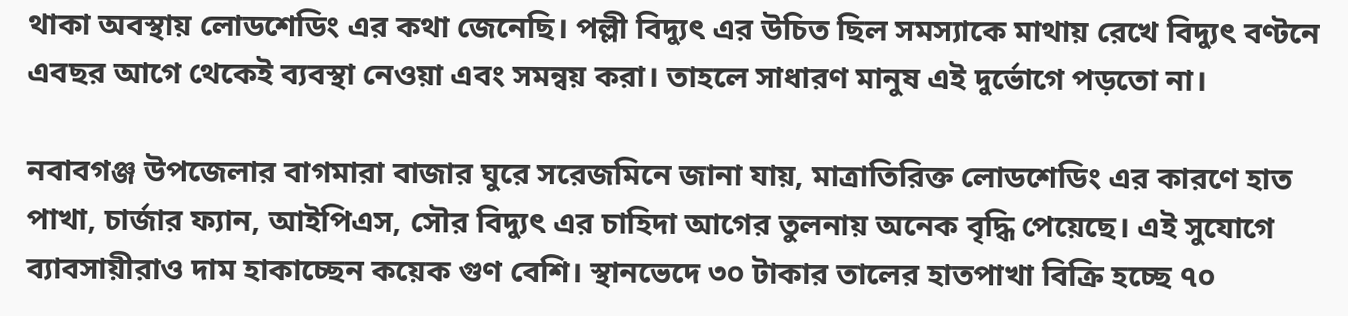থাকা অবস্থায় লোডশেডিং এর কথা জেনেছি। পল্লী বিদ্যুৎ এর উচিত ছিল সমস্যাকে মাথায় রেখে বিদ্যুৎ বণ্টনে এবছর আগে থেকেই ব্যবস্থা নেওয়া এবং সমন্বয় করা। তাহলে সাধারণ মানুষ এই দুর্ভোগে পড়তো না।

নবাবগঞ্জ উপজেলার বাগমারা বাজার ঘুরে সরেজমিনে জানা যায়, মাত্রাতিরিক্ত লোডশেডিং এর কারণে হাত পাখা, চার্জার ফ্যান, আইপিএস, সৌর বিদ্যুৎ এর চাহিদা আগের তুলনায় অনেক বৃদ্ধি পেয়েছে। এই সুযোগে ব্যাবসায়ীরাও দাম হাকাচ্ছেন কয়েক গুণ বেশি। স্থানভেদে ৩০ টাকার তালের হাতপাখা বিক্রি হচ্ছে ৭০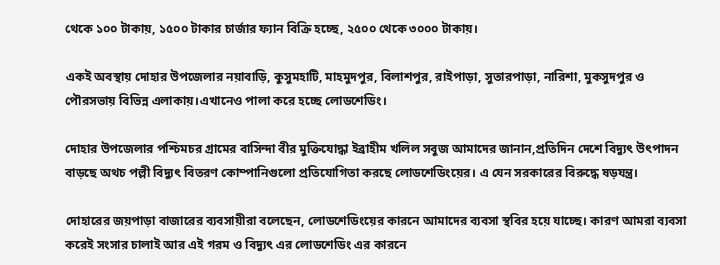থেকে ১০০ টাকায়, ১৫০০ টাকার চার্জার ফ্যান বিক্রি হচ্ছে, ২৫০০ থেকে ৩০০০ টাকায়।

একই অবস্থায় দোহার উপজেলার নয়াবাড়ি, কুসুমহাটি, মাহমুদপুর, বিলাশপুর, রাইপাড়া, সুতারপাড়া, নারিশা, মুকসুদপুর ও পৌরসভায় বিভিন্ন এলাকায়।এখানেও পালা করে হচ্ছে লোডশেডিং।

দোহার উপজেলার পশ্চিমচর গ্রামের বাসিন্দা বীর মুক্তিযোদ্ধা ইব্রাহীম খলিল সবুজ আমাদের জানান,প্রতিদিন দেশে বিদ্যুৎ উৎপাদন বাড়ছে অথচ পল্লী বিদ্যুৎ বিতরণ কোম্পানিগুলো প্রতিযোগিতা করছে লোডশেডিংয়ের। এ যেন সরকারের বিরুদ্ধে ষড়যন্ত্র।

দোহারের জয়পাড়া বাজারের ব্যবসায়ীরা বলেছেন, লোডশেডিংয়ের কারনে আমাদের ব্যবসা স্থবির হয়ে যাচ্ছে। কারণ আমরা ব্যবসা করেই সংসার চালাই আর এই গরম ও বিদ্যুৎ এর লোডশেডিং এর কারনে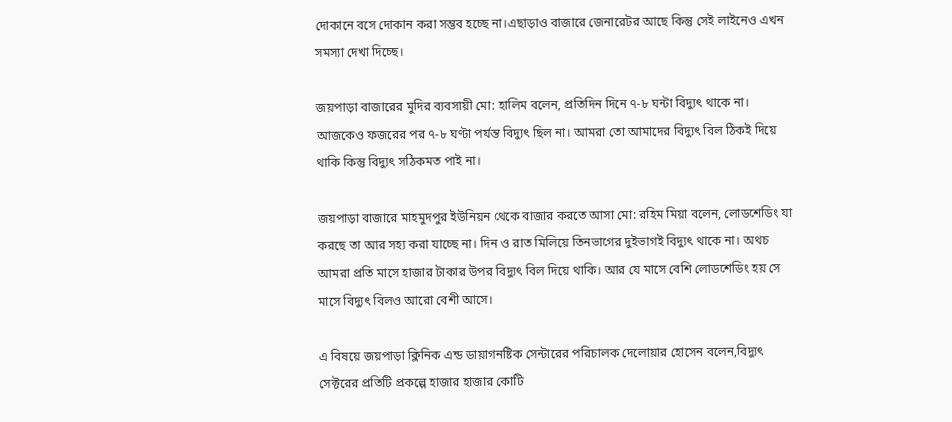দোকানে বসে দোকান করা সম্ভব হচ্ছে না।এছাড়াও বাজারে জেনারেটর আছে কিন্তু সেই লাইনেও এখন সমস্যা দেখা দিচ্ছে।

জয়পাড়া বাজারের মুদির ব্যবসায়ী মো: হালিম বলেন, প্রতিদিন দিনে ৭-৮ ঘন্টা বিদ্যুৎ থাকে না। আজকেও ফজরের পর ৭-৮ ঘণ্টা পর্যন্ত বিদ্যুৎ ছিল না। আমরা তো আমাদের বিদ্যুৎ বিল ঠিকই দিয়ে থাকি কিন্তু বিদ্যুৎ সঠিকমত পাই না।

জয়পাড়া বাজারে মাহমুদপুর ইউনিয়ন থেকে বাজার করতে আসা মো: রহিম মিয়া বলেন, লোডশেডিং যা করছে তা আর সহ্য করা যাচ্ছে না। দিন ও রাত মিলিয়ে তিনভাগের দুইভাগই বিদ্যুৎ থাকে না। অথচ আমরা প্রতি মাসে হাজার টাকার উপর বিদ্যুৎ বিল দিয়ে থাকি। আর যে মাসে বেশি লোডশেডিং হয় সে মাসে বিদ্যুৎ বিলও আরো বেশী আসে।

এ বিষয়ে জয়পাড়া ক্লিনিক এন্ড ডায়াগনষ্টিক সেন্টারের পরিচালক দেলোয়ার হোসেন বলেন,বিদ্যুৎ সেক্টরের প্রতিটি প্রকল্পে হাজার হাজার কোটি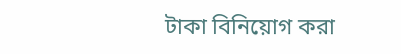টাকা বিনিয়োগ করা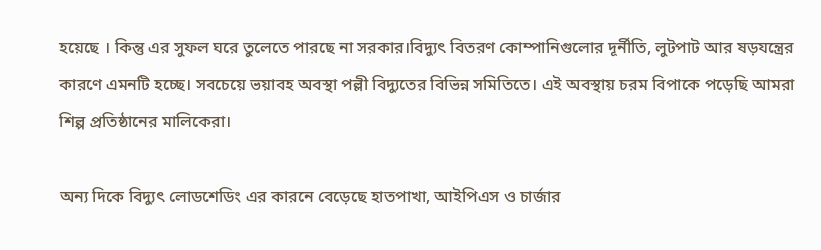হয়েছে । কিন্তু এর সুফল ঘরে তুলেতে পারছে না সরকার।বিদ্যুৎ বিতরণ কোম্পানিগুলোর দূর্নীতি, লুটপাট আর ষড়যন্ত্রের কারণে এমনটি হচ্ছে। সবচেয়ে ভয়াবহ অবস্থা পল্লী বিদ্যুতের বিভিন্ন সমিতিতে। এই অবস্থায় চরম বিপাকে পড়েছি আমরা শিল্প প্রতিষ্ঠানের মালিকেরা।

অন্য দিকে বিদ্যুৎ লোডশেডিং এর কারনে বেড়েছে হাতপাখা, আইপিএস ও চার্জার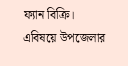ফ্যান বিক্রি।
এবিষয়ে উপজেলার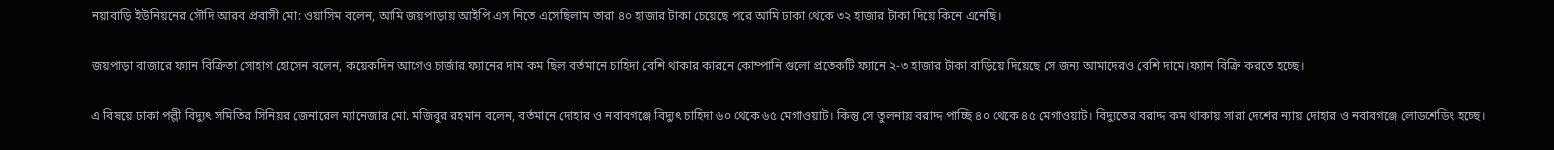নয়াবাড়ি ইউনিয়নের সৌদি আরব প্রবাসী মো: ওয়াসিম বলেন, আমি জয়পাড়ায় আইপি এস নিতে এসেছিলাম তারা ৪০ হাজার টাকা চেয়েছে পরে আমি ঢাকা থেকে ৩২ হাজার টাকা দিয়ে কিনে এনেছি।

জয়পাড়া বাজারে ফ্যান বিক্রিতা সোহাগ হোসেন বলেন, কয়েকদিন আগেও চার্জার ফ্যানের দাম কম ছিল বর্তমানে চাহিদা বেশি থাকার কারনে কোম্পানি গুলো প্রতেকটি ফ্যানে ২-৩ হাজার টাকা বাড়িয়ে দিয়েছে সে জন্য আমাদেরও বেশি দামে।ফ্যান বিক্রি করতে হচ্ছে।

এ বিষয়ে ঢাকা পল্লী বিদ্যুৎ সমিতির সিনিয়র জেনারেল ম্যানেজার মো. মজিবুর রহমান বলেন, বর্তমানে দোহার ও নবাবগঞ্জে বিদ্যুৎ চাহিদা ৬০ থেকে ৬৫ মেগাওয়াট। কিন্তু সে তুলনায় বরাদ্দ পাচ্ছি ৪০ থেকে ৪৫ মেগাওয়াট। বিদ্যুতের বরাদ্দ কম থাকায় সারা দেশের ন্যায় দোহার ও নবাবগঞ্জে লোডশেডিং হচ্ছে।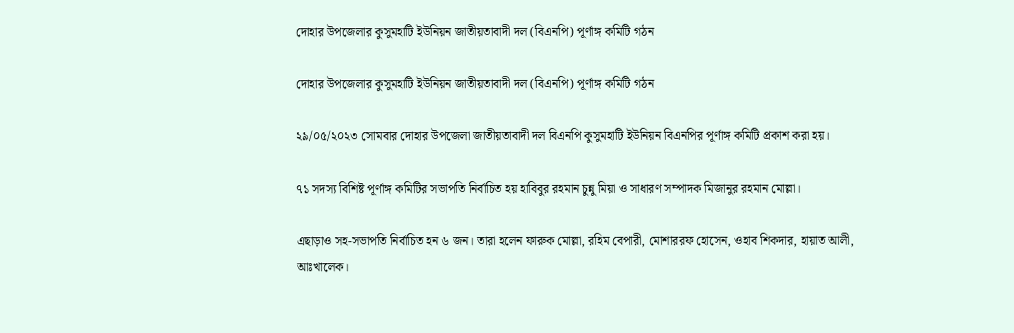দোহার উপজেলার কুসুমহাটি ইউনিয়ন জাতীয়তাবাদী দল (বিএনপি) পূর্ণাঙ্গ কমিটি গঠন

দোহার উপজেলার কুসুমহাটি ইউনিয়ন জাতীয়তাবাদী দল (বিএনপি) পূর্ণাঙ্গ কমিটি গঠন

২৯/০৫/২০২৩ সোমবার দোহার উপজেলা জাতীয়তাবাদী দল বিএনপি কুসুমহাটি ইউনিয়ন বিএনপির পূর্ণাঙ্গ কমিটি প্রকাশ করা হয়।

৭১ সদস্য বিশিষ্ট পূর্ণাঙ্গ কমিটির সভাপতি নির্বাচিত হয় হাবিবুর রহমান চুন্নু মিয়া ও সাধারণ সম্পাদক মিজানুর রহমান মোল্লা।

এছাড়াও সহ-সভাপতি নির্বাচিত হন ৬ জন। তারা হলেন ফারুক মোল্লা, রহিম বেপারী, মোশাররফ হোসেন, ওহাব শিকদার, হায়াত আলী, আঃখালেক।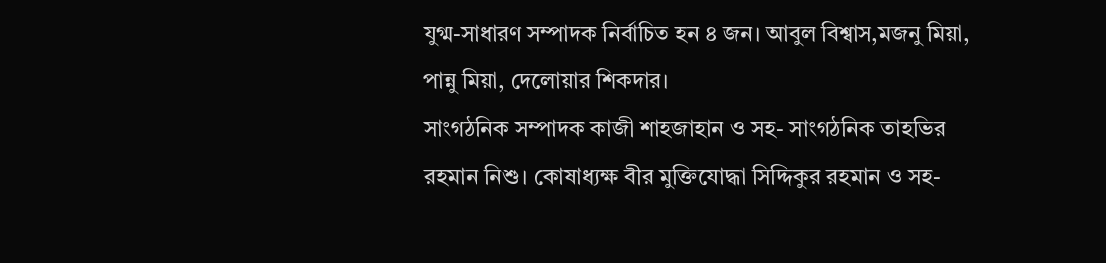যুগ্ম-সাধারণ সম্পাদক নির্বাচিত হন ৪ জন। আবুল বিশ্বাস,মজনু মিয়া, পান্নু মিয়া, দেলোয়ার শিকদার।
সাংগঠনিক সম্পাদক কাজী শাহজাহান ও সহ- সাংগঠনিক তাহভির রহমান নিশু। কোষাধ্যক্ষ বীর মুক্তিযোদ্ধা সিদ্দিকুর রহমান ও সহ-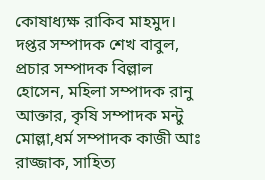কোষাধ্যক্ষ রাকিব মাহমুদ। দপ্তর সম্পাদক শেখ বাবুল, প্রচার সম্পাদক বিল্লাল হোসেন, মহিলা সম্পাদক রানু আক্তার, কৃষি সম্পাদক মন্টু মোল্লা,ধর্ম সম্পাদক কাজী আঃ রাজ্জাক, সাহিত্য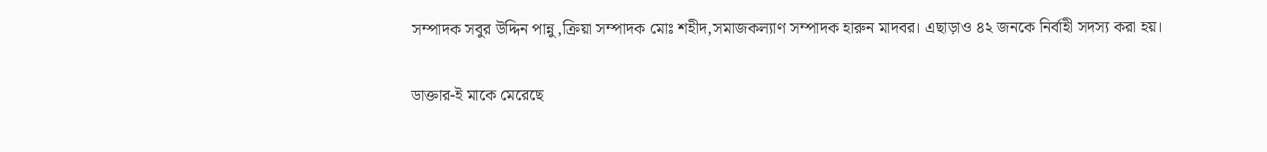সম্পাদক সবুর উদ্দিন পান্নু,ক্রিয়া সম্পাদক মোঃ শহীদ,সমাজকল্যাণ সম্পাদক হারুন মাদবর। এছাড়াও ৪২ জনকে নির্বাহী সদস্য করা হয়।

ডাক্তার-ই মাকে মেরেছে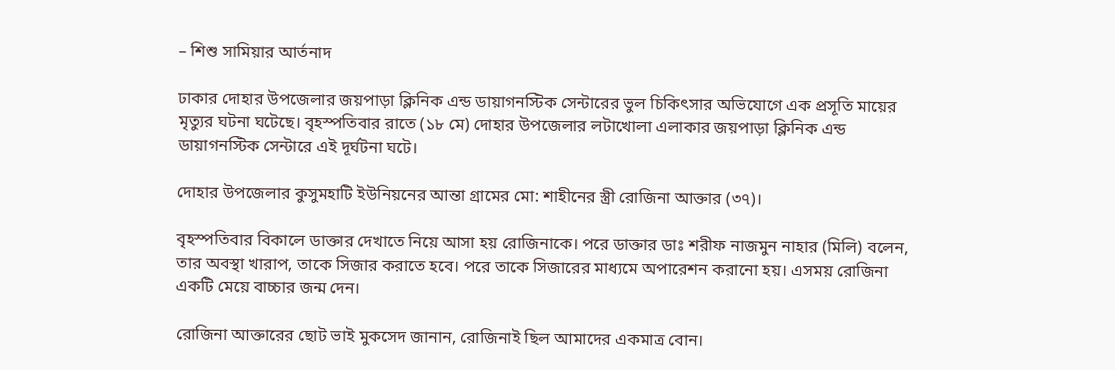– শিশু সামিয়ার আর্তনাদ

ঢাকার দোহার উপজেলার জয়পাড়া ক্লিনিক এন্ড ডায়াগনস্টিক সেন্টারের ভুল চিকিৎসার অভিযোগে এক প্রসূতি মায়ের মৃত্যুর ঘটনা ঘটেছে। বৃহস্পতিবার রাতে (১৮ মে) দোহার উপজেলার লটাখোলা এলাকার জয়পাড়া ক্লিনিক এন্ড ডায়াগনস্টিক সেন্টারে এই দূর্ঘটনা ঘটে।

দোহার উপজেলার কুসুমহাটি ইউনিয়নের আন্তা গ্রামের মো: শাহীনের স্ত্রী রোজিনা আক্তার (৩৭)।

বৃহস্পতিবার বিকালে ডাক্তার দেখাতে নিয়ে আসা হয় রোজিনাকে। পরে ডাক্তার ডাঃ শরীফ নাজমুন নাহার (মিলি) বলেন, তার অবস্থা খারাপ, তাকে সিজার করাতে হবে। পরে তাকে সিজারের মাধ্যমে অপারেশন করানো হয়। এসময় রোজিনা একটি মেয়ে বাচ্চার জন্ম দেন।

রোজিনা আক্তারের ছোট ভাই মুকসেদ জানান, রোজিনাই ছিল আমাদের একমাত্র বোন।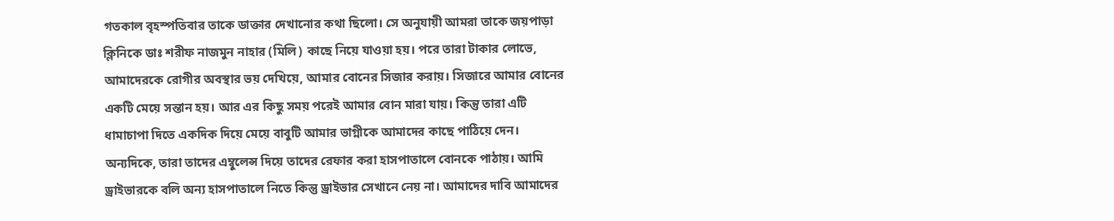গতকাল বৃহস্পতিবার তাকে ডাক্তার দেখানোর কথা ছিলো। সে অনুযায়ী আমরা তাকে জয়পাড়া ক্লিনিকে ডাঃ শরীফ নাজমুন নাহার (মিলি) কাছে নিয়ে যাওয়া হয়। পরে তারা টাকার লোভে, আমাদেরকে রোগীর অবস্থার ভয় দেখিয়ে, আমার বোনের সিজার করায়। সিজারে আমার বোনের একটি মেয়ে সন্তান হয়। আর এর কিছু সময় পরেই আমার বোন মারা যায়। কিন্তু তারা এটি ধামাচাপা দিতে একদিক দিয়ে মেয়ে বাবুটি আমার ভাগ্নীকে আমাদের কাছে পাঠিয়ে দেন। অন্যদিকে, তারা তাদের এম্বুলেন্স দিয়ে তাদের রেফার করা হাসপাতালে বোনকে পাঠায়। আমি ড্রাইভারকে বলি অন্য হাসপাতালে নিতে কিন্তু ড্রাইভার সেখানে নেয় না। আমাদের দাবি আমাদের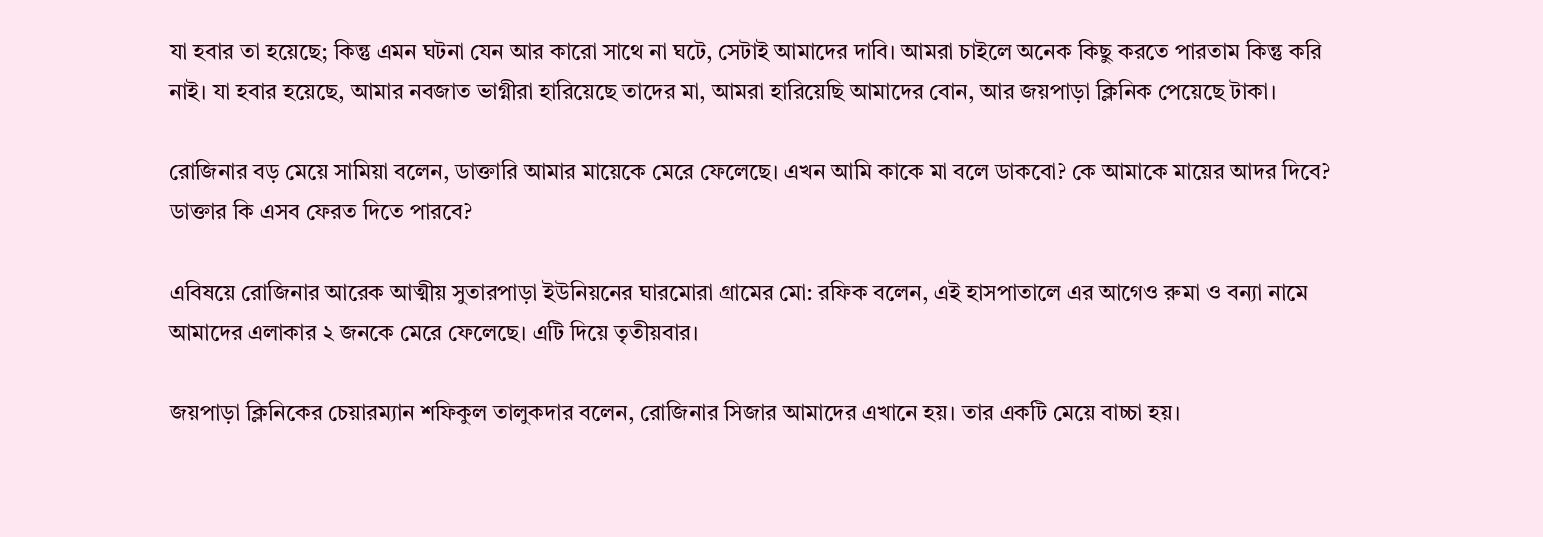যা হবার তা হয়েছে; কিন্তু এমন ঘটনা যেন আর কারো সাথে না ঘটে, সেটাই আমাদের দাবি। আমরা চাইলে অনেক কিছু করতে পারতাম কিন্তু করি নাই। যা হবার হয়েছে, আমার নবজাত ভাগ্নীরা হারিয়েছে তাদের মা, আমরা হারিয়েছি আমাদের বোন, আর জয়পাড়া ক্লিনিক পেয়েছে টাকা।

রোজিনার বড় মেয়ে সামিয়া বলেন, ডাক্তারি আমার মায়েকে মেরে ফেলেছে। এখন আমি কাকে মা বলে ডাকবো? কে আমাকে মায়ের আদর দিবে? ডাক্তার কি এসব ফেরত দিতে পারবে?

এবিষয়ে রোজিনার আরেক আত্মীয় সুতারপাড়া ইউনিয়নের ঘারমোরা গ্রামের মো: রফিক বলেন, এই হাসপাতালে এর আগেও রুমা ও বন্যা নামে আমাদের এলাকার ২ জনকে মেরে ফেলেছে। এটি দিয়ে তৃতীয়বার।

জয়পাড়া ক্লিনিকের চেয়ারম্যান শফিকুল তালুকদার বলেন, রোজিনার সিজার আমাদের এখানে হয়। তার একটি মেয়ে বাচ্চা হয়।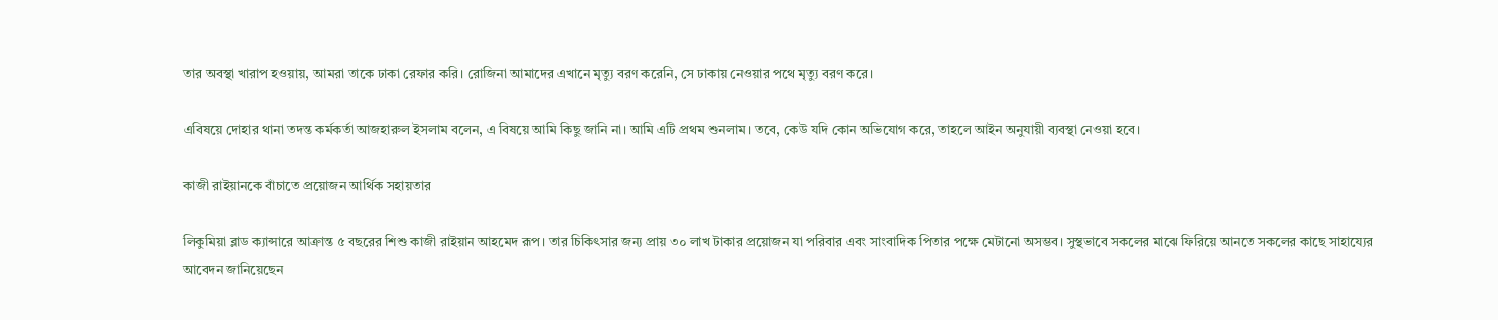তার অবস্থা খারাপ হওয়ায়, আমরা তাকে ঢাকা রেফার করি। রোজিনা আমাদের এখানে মৃত্যু বরণ করেনি, সে ঢাকায় নেওয়ার পথে মৃত্যু বরণ করে।

এবিষয়ে দোহার থানা তদন্ত কর্মকর্তা আজহারুল ইসলাম বলেন, এ বিষয়ে আমি কিছু জানি না। আমি এটি প্রথম শুনলাম। তবে, কেউ যদি কোন অভিযোগ করে, তাহলে আইন অনুযায়ী ব্যবস্থা নেওয়া হবে।

কাজী রাইয়ানকে বাঁচাতে প্রয়োজন আর্থিক সহায়তার

লিকুমিয়া ব্লাড ক্যান্সারে আক্রান্ত ৫ বছরের শিশু কাজী রাইয়ান আহমেদ রূপ। তার চিকিৎসার জন্য প্রায় ৩০ লাখ টাকার প্রয়োজন যা পরিবার এবং সাংবাদিক পিতার পক্ষে মেটানো অসম্ভব। সুস্থভাবে সকলের মাঝে ফিরিয়ে আনতে সকলের কাছে সাহায্যের আবেদন জানিয়েছেন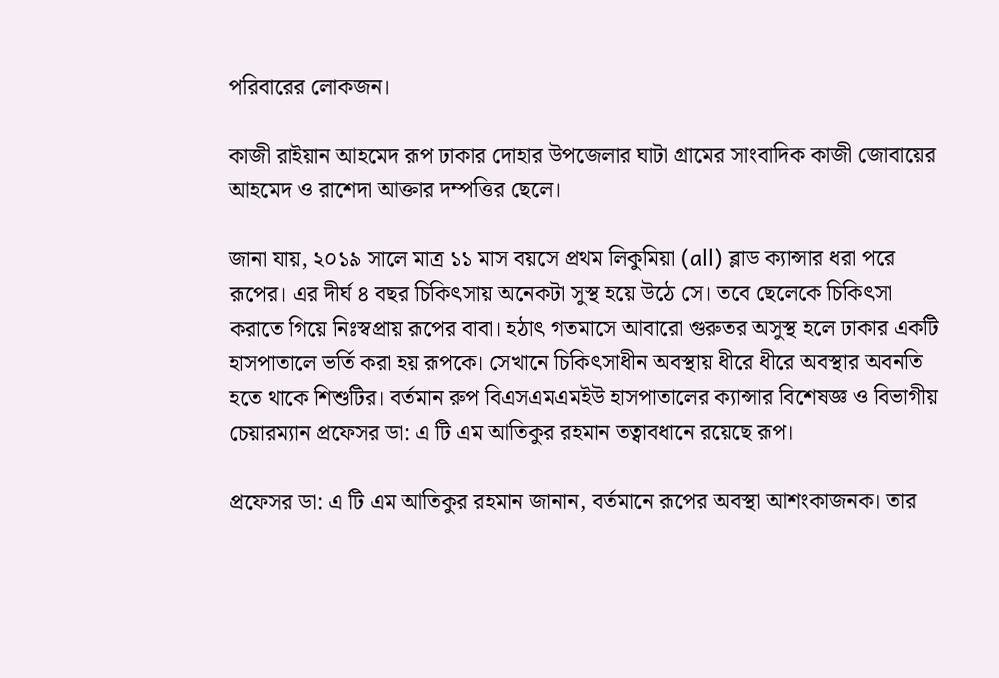পরিবারের লোকজন।

কাজী রাইয়ান আহমেদ রূপ ঢাকার দোহার উপজেলার ঘাটা গ্রামের সাংবাদিক কাজী জোবায়ের আহমেদ ও রাশেদা আক্তার দম্পত্তির ছেলে।

জানা যায়, ২০১৯ সালে মাত্র ১১ মাস বয়সে প্রথম লিকুমিয়া (all) ব্লাড ক্যান্সার ধরা পরে রূপের। এর দীর্ঘ ৪ বছর চিকিৎসায় অনেকটা সুস্থ হয়ে উঠে সে। তবে ছেলেকে চিকিৎসা করাতে গিয়ে নিঃস্বপ্রায় রূপের বাবা। হঠাৎ গতমাসে আবারো গুরুতর অসুস্থ হলে ঢাকার একটি হাসপাতালে ভর্তি করা হয় রূপকে। সেখানে চিকিৎসাধীন অবস্থায় ধীরে ধীরে অবস্থার অবনতি হতে থাকে শিশুটির। বর্তমান রুপ বিএসএমএমইউ হাসপাতালের ক্যান্সার বিশেষজ্ঞ ও বিভাগীয় চেয়ারম্যান প্রফেসর ডা: এ টি এম আতিকুর রহমান তত্বাবধানে রয়েছে রূপ।

প্রফেসর ডা: এ টি এম আতিকুর রহমান জানান, বর্তমানে রূপের অবস্থা আশংকাজনক। তার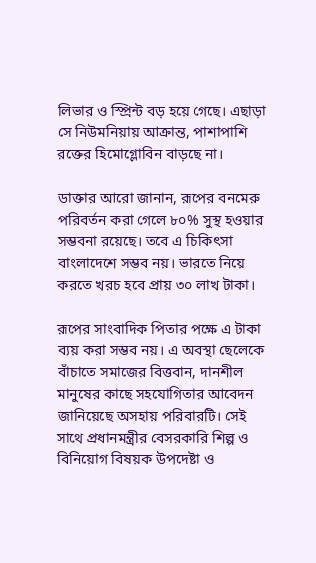লিভার ও স্প্রিন্ট বড় হয়ে গেছে। এছাড়া সে নিউমনিয়ায় আক্রান্ত, পাশাপাশি রক্তের হিমোগ্লোবিন বাড়ছে না।

ডাক্তার আরো জানান, রূপের বনমেরু পরিবর্তন করা গেলে ৮০% সুস্থ হওয়ার সম্ভবনা রয়েছে। তবে এ চিকিৎসা বাংলাদেশে সম্ভব নয়। ভারতে নিয়ে করতে খরচ হবে প্রায় ৩০ লাখ টাকা।

রূপের সাংবাদিক পিতার পক্ষে এ টাকা ব্যয় করা সম্ভব নয়। এ অবস্থা ছেলেকে বাঁচাতে সমাজের বিত্তবান, দানশীল মানুষের কাছে সহযোগিতার আবেদন জানিয়েছে অসহায় পরিবারটি। সেই সাথে প্রধানমন্ত্রীর বেসরকারি শিল্প ও বিনিয়োগ বিষয়ক উপদেষ্টা ও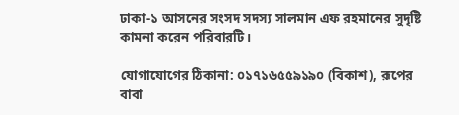ঢাকা-১ আসনের সংসদ সদস্য সালমান এফ রহমানের সুদৃষ্টি কামনা করেন পরিবারটি।

যোগাযোগের ঠিকানা: ০১৭১৬৫৫৯১৯০ (বিকাশ), রূপের বাবা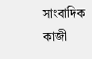সাংবাদিক কাজী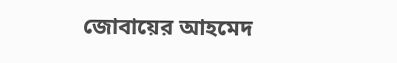জোবায়ের আহমেদ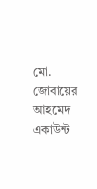মো. জোবায়ের আহমেদ
একাউন্ট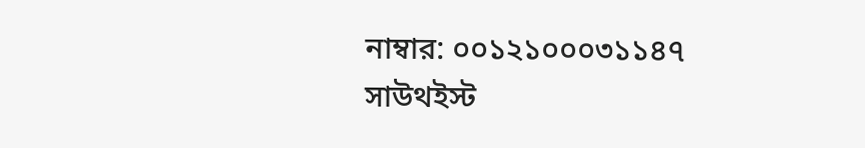নাম্বার: ০০১২১০০০৩১১৪৭
সাউথইস্ট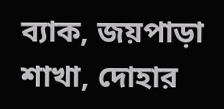ব্যাক, জয়পাড়া শাখা, দোহার